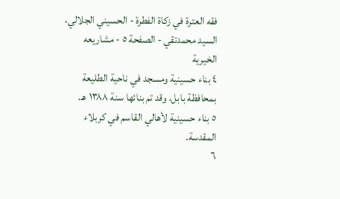فقه العترة في زكاة الفطرة - الحسيني الجلالي، السيد محمدتقي - الصفحة ٥ - مشاريعه الخيرية
٤ بناء حسينية ومسجد في ناحية الطليعة بمحافظة بابل، وقد تم بنائها سنة ١٣٨٨ هـ.
٥ بناء حسينية لأهالي القاسم في كربلاء المقدسة.
٦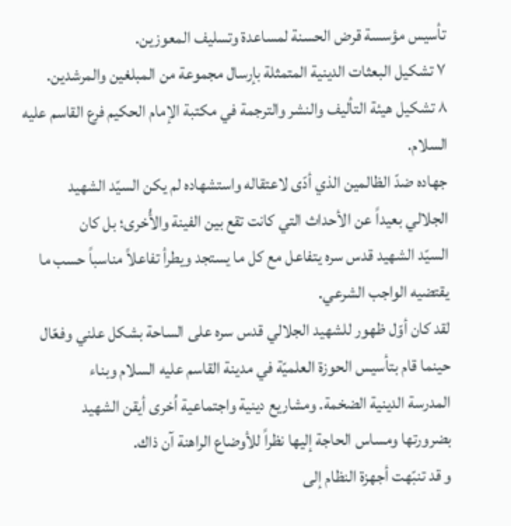تأسيس مؤسسة قرض الحسنة لمساعدة وتسليف المعوزين.
٧ تشكيل البعثات الدينية المتمثلة بإرسال مجموعة من المبلغين والمرشدين.
٨ تشكيل هيئة التأليف والنشر والترجمة في مكتبة الإمام الحكيم فرع القاسم عليه السلام.
جهاده ضدّ الظالمين الذي أدّى لاعتقاله واستشهاده لم يكن السيّد الشهيد
الجلالي بعيداً عن الأحداث التي كانت تقع بين الفينة والأُخرى؛ بل كان
السيّد الشهيد قدس سره يتفاعل مع كل ما يستجد ويطرأ تفاعلاً مناسباً حسب ما
يقتضيه الواجب الشرعي.
لقد كان أوّل ظهور للشهيد الجلالي قدس سره على الساحة بشكل علني وفعّال
حينما قام بتأسيس الحوزة العلميّة في مدينة القاسم عليه السلام وبناء
المدرسة الدينية الضخمة. ومشاريع دينية واجتماعية اُخرى أيقن الشهيد
بضرورتها ومساس الحاجة إليها نظراً للأوضاع الراهنة آن ذاك.
و قد تنبّهت أجهزة النظام إلى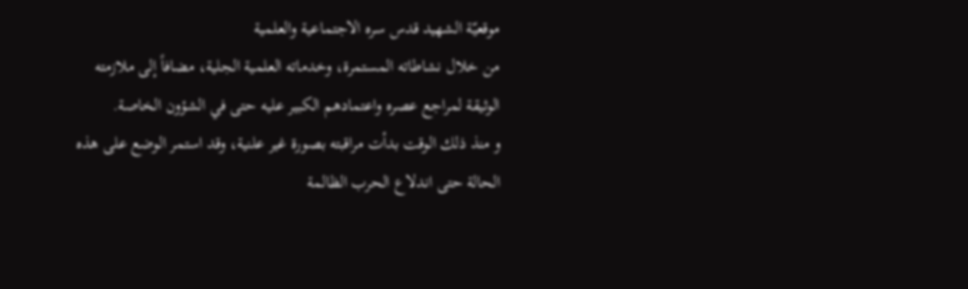موقعيّة الشهيد قدس سره الاجتماعية والعلمية
من خلال نشاطاته المستمرة، وخدماته العلمية الجلية، مضافاً إلى ملازمته
الوثيقة لمراجع عصره واعتمادهم الكبير عليه حتى في الشؤون الخاصة.
و منذ ذلك الوقت بدأت مراقبته بصورة غير علنية، وقد استمر الوضع على هذه
الحالة حتى اندلاع الحرب الظالمة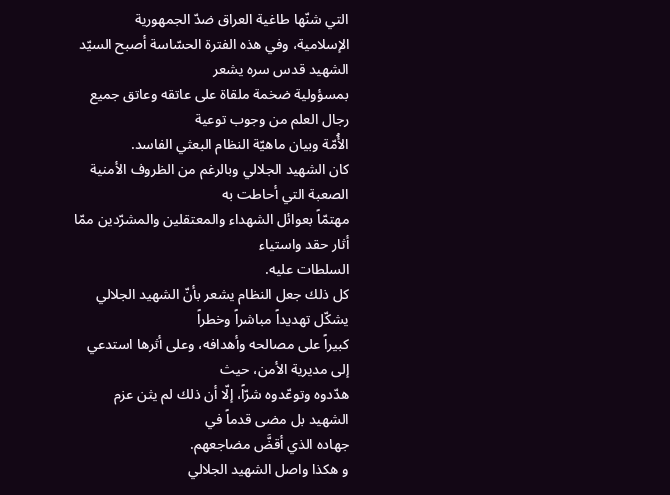التي شنّها طاغية العراق ضدّ الجمهورية
الإسلامية، وفي هذه الفترة الحسّاسة أصبح السيّد الشهيد قدس سره يشعر
بمسؤولية ضخمة ملقاة على عاتقه وعاتق جميع رجال العلم من وجوب توعية
الأُمّة وبيان ماهيّة النظام البعثي الفاسد.
كان الشهيد الجلالي وبالرغم من الظروف الأمنية الصعبة التي أحاطت به
مهتمّاً بعوائل الشهداء والمعتقلين والمشرّدين ممّا أثار حقد واستياء
السلطات عليه.
كل ذلك جعل النظام يشعر بأنّ الشهيد الجلالي يشكّل تهديداً مباشراً وخطراً
كبيراً على مصالحه وأهدافه، وعلى أثرها استدعي إلى مديرية الأمن، حيث
هدّدوه وتوعّدوه شرّاً، إلّا أن ذلك لم يثن عزم الشهيد بل مضى قدماً في
جهاده الذي أقضَّ مضاجعهم.
و هكذا واصل الشهيد الجلالي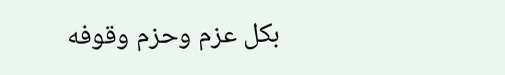بكل عزم وحزم وقوفه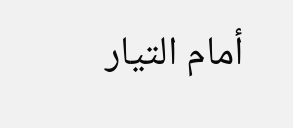أمام التيار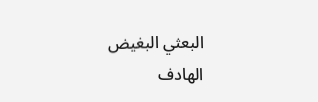البعثي البغيض الهادف